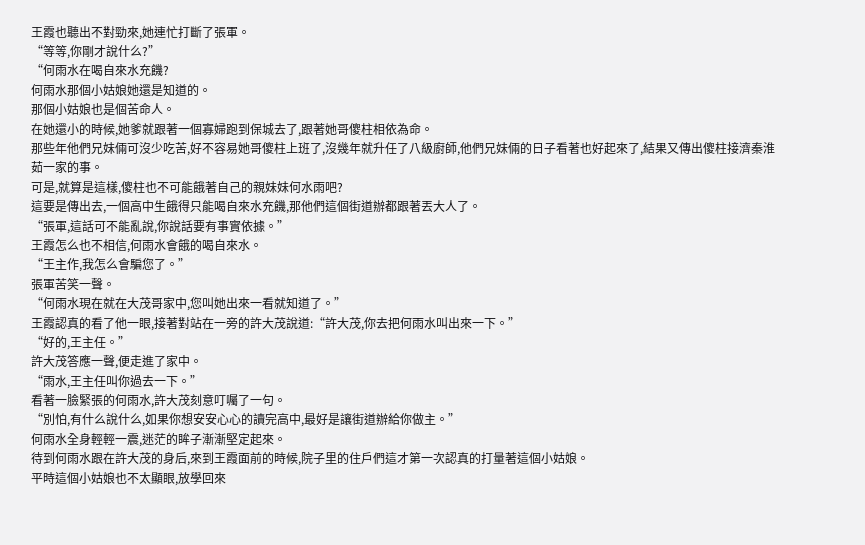王霞也聽出不對勁來,她連忙打斷了張軍。
“等等,你剛才說什么?”
“何雨水在喝自來水充饑?
何雨水那個小姑娘她還是知道的。
那個小姑娘也是個苦命人。
在她還小的時候,她爹就跟著一個寡婦跑到保城去了,跟著她哥傻柱相依為命。
那些年他們兄妹倆可沒少吃苦,好不容易她哥傻柱上班了,沒幾年就升任了八級廚師,他們兄妹倆的日子看著也好起來了,結果又傳出傻柱接濟秦淮茹一家的事。
可是,就算是這樣,傻柱也不可能餓著自己的親妹妹何水雨吧?
這要是傳出去,一個高中生餓得只能喝自來水充饑,那他們這個街道辦都跟著丟大人了。
“張軍,這話可不能亂說,你說話要有事實依據。”
王霞怎么也不相信,何雨水會餓的喝自來水。
“王主作,我怎么會騙您了。”
張軍苦笑一聲。
“何雨水現在就在大茂哥家中,您叫她出來一看就知道了。”
王霞認真的看了他一眼,接著對站在一旁的許大茂說道:“許大茂,你去把何雨水叫出來一下。”
“好的,王主任。”
許大茂答應一聲,便走進了家中。
“雨水,王主任叫你過去一下。”
看著一臉緊張的何雨水,許大茂刻意叮囑了一句。
“別怕,有什么說什么,如果你想安安心心的讀完高中,最好是讓街道辦給你做主。”
何雨水全身輕輕一震,迷茫的眸子漸漸堅定起來。
待到何雨水跟在許大茂的身后,來到王霞面前的時候,院子里的住戶們這才第一次認真的打量著這個小姑娘。
平時這個小姑娘也不太顯眼,放學回來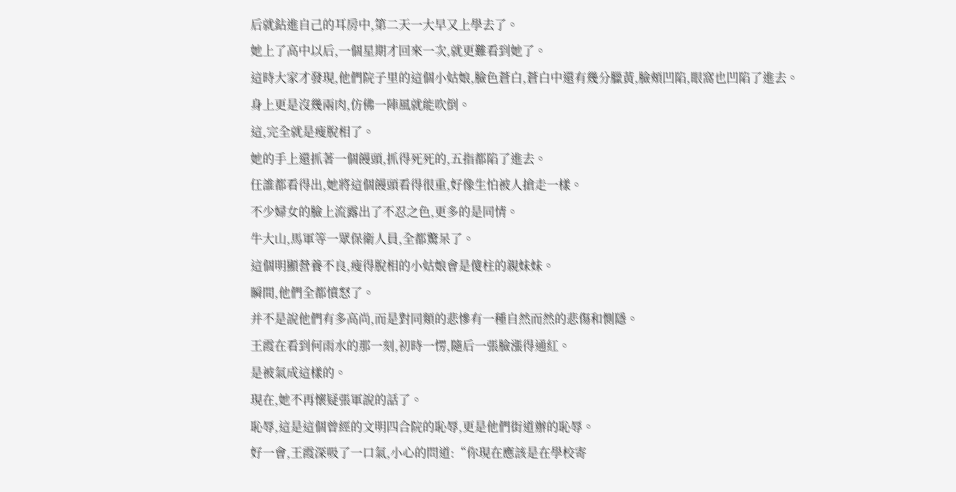后就鉆進自己的耳房中,第二天一大早又上學去了。
她上了高中以后,一個星期才回來一次,就更難看到她了。
這時大家才發現,他們院子里的這個小姑娘,臉色蒼白,蒼白中還有幾分臘黃,臉頰凹陷,眼窩也凹陷了進去。
身上更是沒幾兩肉,仿佛一陣風就能吹倒。
這,完全就是瘦脫相了。
她的手上還抓著一個饅頭,抓得死死的,五指都陷了進去。
任誰都看得出,她將這個饅頭看得很重,好像生怕被人搶走一樣。
不少婦女的臉上流露出了不忍之色,更多的是同情。
牛大山,馬軍等一眾保衛人員,全都驚呆了。
這個明顯營養不良,瘦得脫相的小姑娘會是傻柱的親妹妹。
瞬間,他們全都憤怒了。
并不是說他們有多高尚,而是對同類的悲慘有一種自然而然的悲傷和惻隱。
王霞在看到何雨水的那一刻,初時一愣,隨后一張臉漲得通紅。
是被氣成這樣的。
現在,她不再懷疑張軍說的話了。
恥辱,這是這個曾經的文明四合院的恥辱,更是他們街道辦的恥辱。
好一會,王霞深吸了一口氣,小心的問道:“你現在應該是在學校寄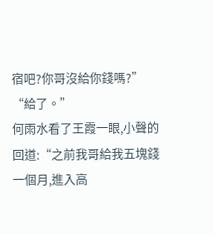宿吧?你哥沒給你錢嗎?”
“給了。”
何雨水看了王霞一眼,小聲的回道:“之前我哥給我五塊錢一個月,進入高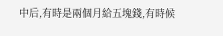中后,有時是兩個月給五塊錢,有時候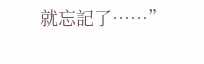就忘記了……”